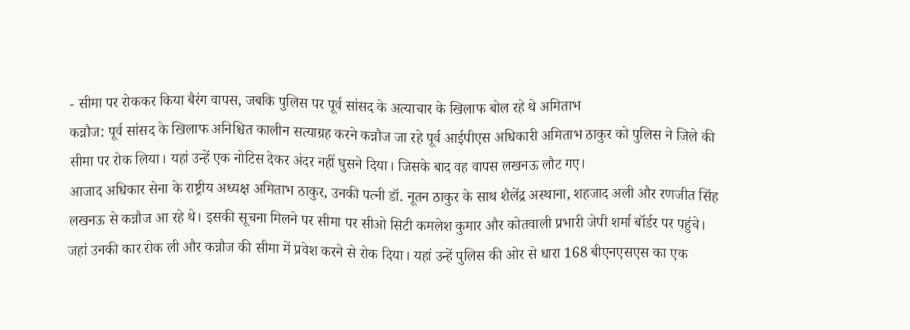- सीमा पर रोककर किया बैरंग वापस, जबकि पुलिस पर पूर्व सांसद के अत्याचार के खिलाफ बोल रहे थे अमिताभ
कन्नौज: पूर्व सांसद के खिलाफ अनिश्चित कालीन सत्याग्रह करने कन्नौज जा रहे पूर्व आईपीएस अधिकारी अमिताभ ठाकुर को पुलिस ने जिले की सीमा पर रोक लिया। यहां उन्हें एक नोटिस देकर अंदर नहीं घुसने दिया। जिसके बाद वह वापस लखनऊ लौट गए।
आजाद अधिकार सेना के राष्ट्रीय अध्यक्ष अमिताभ ठाकुर, उनकी पत्नी डॉ. नूतन ठाकुर के साथ शैलेंद्र अस्थाना, शहजाद अली और रणजीत सिंह लखनऊ से कन्नौज आ रहे थे। इसकी सूचना मिलने पर सीमा पर सीओ सिटी कमलेश कुमार और कोतवाली प्रभारी जेपी शर्मा बॉर्डर पर पहुंचे। जहां उनकी कार रोक ली और कन्नौज की सीमा में प्रवेश करने से रोक दिया। यहां उन्हें पुलिस की ओर से धारा 168 बीएनएसएस का एक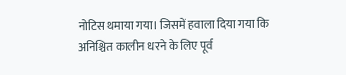नोटिस थमाया गया। जिसमें हवाला दिया गया कि अनिश्चित कालीन धरने के लिए पूर्व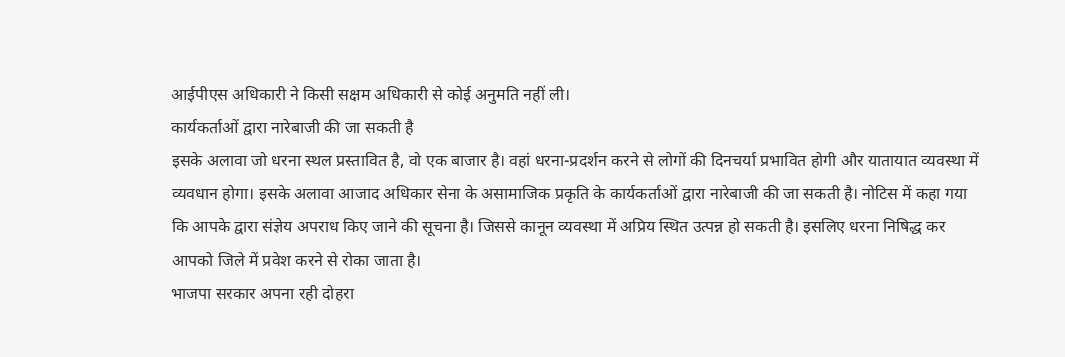आईपीएस अधिकारी ने किसी सक्षम अधिकारी से कोई अनुमति नहीं ली।
कार्यकर्ताओं द्वारा नारेबाजी की जा सकती है
इसके अलावा जो धरना स्थल प्रस्तावित है, वो एक बाजार है। वहां धरना-प्रदर्शन करने से लोगों की दिनचर्या प्रभावित होगी और यातायात व्यवस्था में व्यवधान होगा। इसके अलावा आजाद अधिकार सेना के असामाजिक प्रकृति के कार्यकर्ताओं द्वारा नारेबाजी की जा सकती है। नोटिस में कहा गया कि आपके द्वारा संज्ञेय अपराध किए जाने की सूचना है। जिससे कानून व्यवस्था में अप्रिय स्थित उत्पन्न हो सकती है। इसलिए धरना निषिद्ध कर आपको जिले में प्रवेश करने से रोका जाता है।
भाजपा सरकार अपना रही दोहरा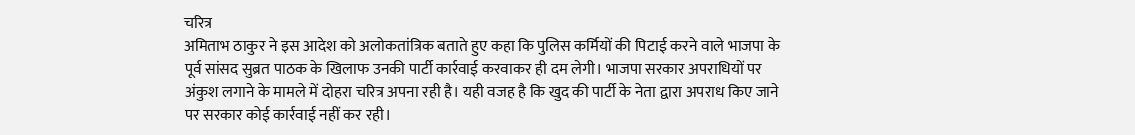चरित्र
अमिताभ ठाकुर ने इस आदेश को अलोकतांत्रिक बताते हुए कहा कि पुलिस कर्मियों की पिटाई करने वाले भाजपा के पूर्व सांसद सुब्रत पाठक के खिलाफ उनकी पार्टी कार्रवाई करवाकर ही दम लेगी। भाजपा सरकार अपराधियों पर अंकुश लगाने के मामले में दोहरा चरित्र अपना रही है। यही वजह है कि खुद की पार्टी के नेता द्वारा अपराध किए जाने पर सरकार कोई कार्रवाई नहीं कर रही।